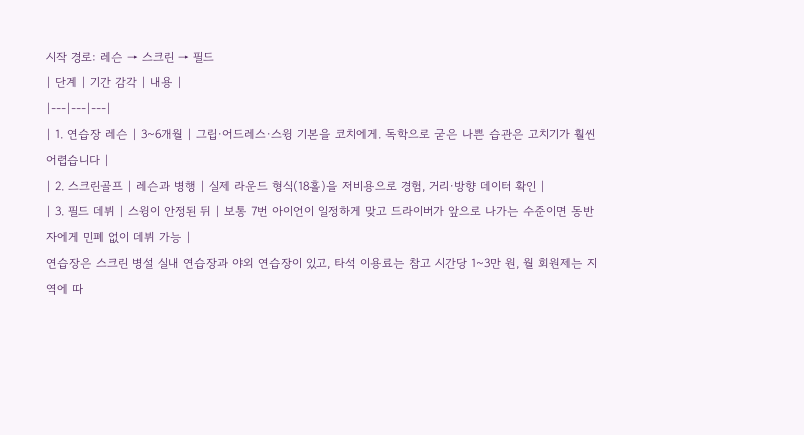시작 경로: 레슨 → 스크린 → 필드
| 단계 | 기간 감각 | 내용 |
|---|---|---|
| 1. 연습장 레슨 | 3~6개월 | 그립·어드레스·스윙 기본을 코치에게. 독학으로 굳은 나쁜 습관은 고치기가 훨씬 어렵습니다 |
| 2. 스크린골프 | 레슨과 병행 | 실제 라운드 형식(18홀)을 저비용으로 경험, 거리·방향 데이터 확인 |
| 3. 필드 데뷔 | 스윙이 안정된 뒤 | 보통 7번 아이언이 일정하게 맞고 드라이버가 앞으로 나가는 수준이면 동반자에게 민폐 없이 데뷔 가능 |
연습장은 스크린 병설 실내 연습장과 야외 연습장이 있고, 타석 이용료는 참고 시간당 1~3만 원, 월 회원제는 지역에 따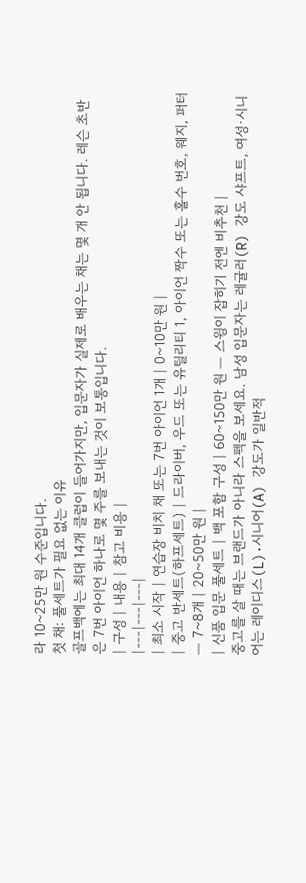라 10~25만 원 수준입니다.
첫 채: 풀세트가 필요 없는 이유
골프백에는 최대 14개 클럽이 들어가지만, 입문자가 실제로 배우는 채는 몇 개 안 됩니다. 레슨 초반은 7번 아이언 하나로 몇 주를 보내는 것이 보통입니다.
| 구성 | 내용 | 참고 비용 |
|---|---|---|
| 최소 시작 | 연습장 비치 채 또는 7번 아이언 1개 | 0~10만 원 |
| 중고 반세트(하프세트) | 드라이버, 우드 또는 유틸리티 1, 아이언 짝수 또는 홀수 번호, 웨지, 퍼터 — 7~8개 | 20~50만 원 |
| 신품 입문 풀세트 | 백 포함 구성 | 60~150만 원 — 스윙이 잡히기 전엔 비추천 |
중고를 살 때는 브랜드가 아니라 스펙을 보세요. 남성 입문자는 레귤러(R) 강도 샤프트, 여성·시니어는 레이디스(L)·시니어(A) 강도가 일반적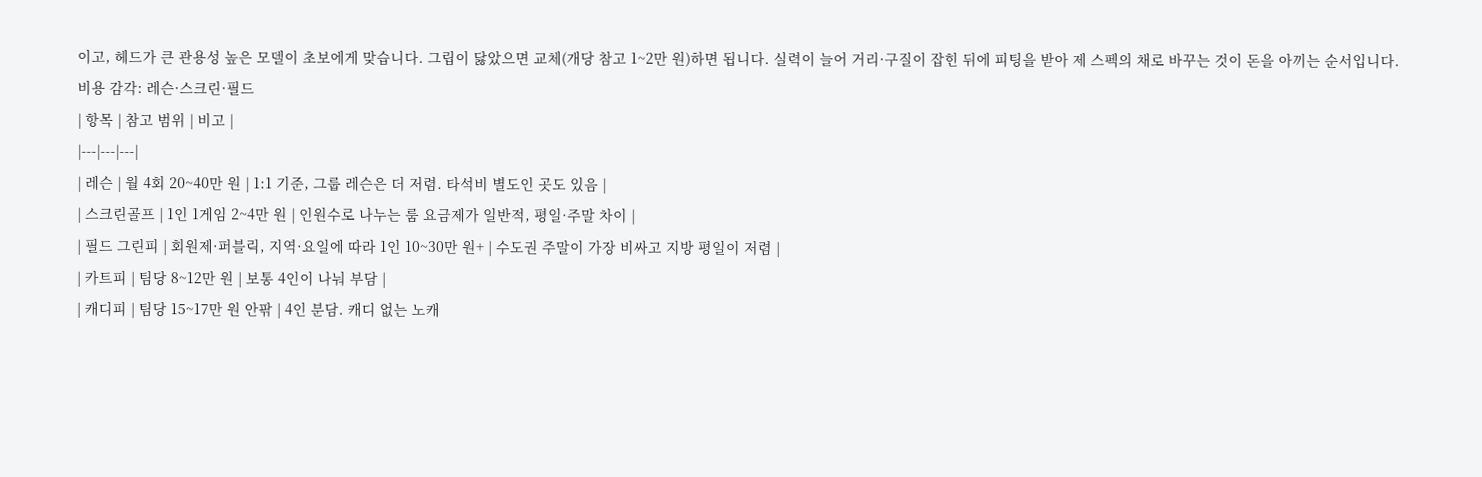이고, 헤드가 큰 관용성 높은 모델이 초보에게 맞습니다. 그립이 닳았으면 교체(개당 참고 1~2만 원)하면 됩니다. 실력이 늘어 거리·구질이 잡힌 뒤에 피팅을 받아 제 스펙의 채로 바꾸는 것이 돈을 아끼는 순서입니다.
비용 감각: 레슨·스크린·필드
| 항목 | 참고 범위 | 비고 |
|---|---|---|
| 레슨 | 월 4회 20~40만 원 | 1:1 기준, 그룹 레슨은 더 저렴. 타석비 별도인 곳도 있음 |
| 스크린골프 | 1인 1게임 2~4만 원 | 인원수로 나누는 룸 요금제가 일반적, 평일·주말 차이 |
| 필드 그린피 | 회원제·퍼블릭, 지역·요일에 따라 1인 10~30만 원+ | 수도권 주말이 가장 비싸고 지방 평일이 저렴 |
| 카트피 | 팀당 8~12만 원 | 보통 4인이 나눠 부담 |
| 캐디피 | 팀당 15~17만 원 안팎 | 4인 분담. 캐디 없는 노캐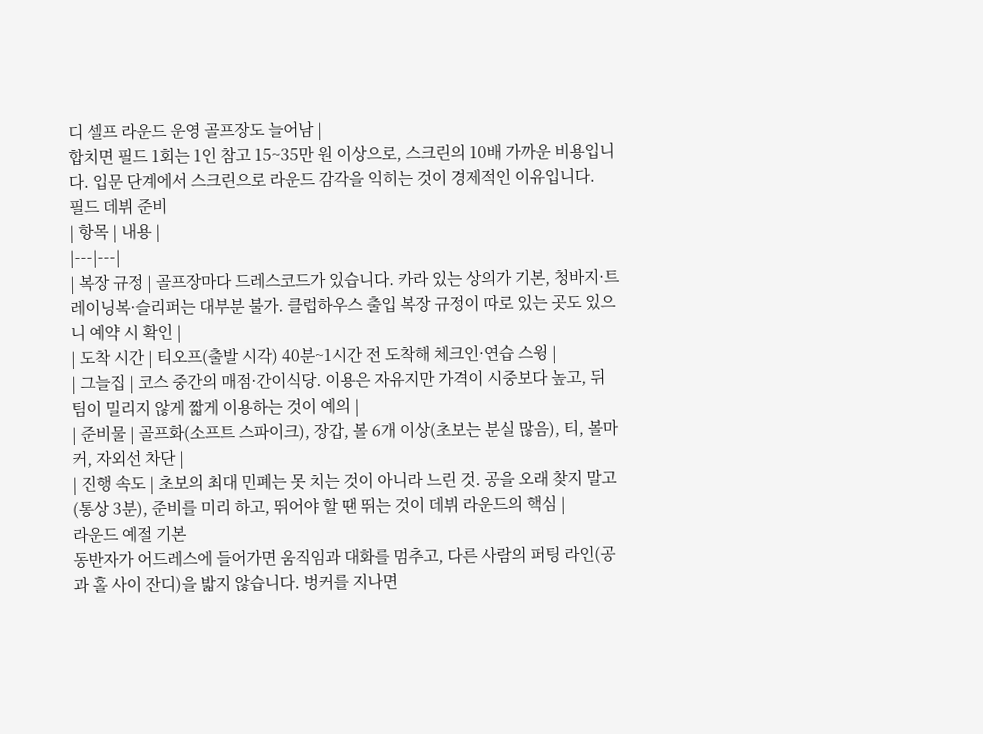디 셀프 라운드 운영 골프장도 늘어남 |
합치면 필드 1회는 1인 참고 15~35만 원 이상으로, 스크린의 10배 가까운 비용입니다. 입문 단계에서 스크린으로 라운드 감각을 익히는 것이 경제적인 이유입니다.
필드 데뷔 준비
| 항목 | 내용 |
|---|---|
| 복장 규정 | 골프장마다 드레스코드가 있습니다. 카라 있는 상의가 기본, 청바지·트레이닝복·슬리퍼는 대부분 불가. 클럽하우스 출입 복장 규정이 따로 있는 곳도 있으니 예약 시 확인 |
| 도착 시간 | 티오프(출발 시각) 40분~1시간 전 도착해 체크인·연습 스윙 |
| 그늘집 | 코스 중간의 매점·간이식당. 이용은 자유지만 가격이 시중보다 높고, 뒤 팀이 밀리지 않게 짧게 이용하는 것이 예의 |
| 준비물 | 골프화(소프트 스파이크), 장갑, 볼 6개 이상(초보는 분실 많음), 티, 볼마커, 자외선 차단 |
| 진행 속도 | 초보의 최대 민폐는 못 치는 것이 아니라 느린 것. 공을 오래 찾지 말고(통상 3분), 준비를 미리 하고, 뛰어야 할 땐 뛰는 것이 데뷔 라운드의 핵심 |
라운드 예절 기본
동반자가 어드레스에 들어가면 움직임과 대화를 멈추고, 다른 사람의 퍼팅 라인(공과 홀 사이 잔디)을 밟지 않습니다. 벙커를 지나면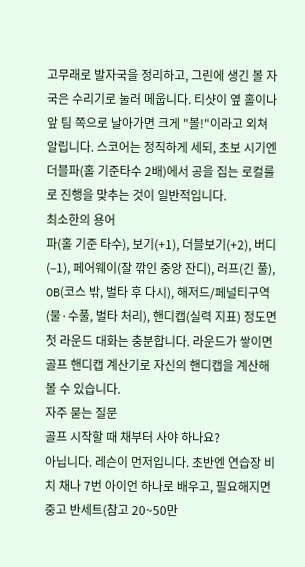고무래로 발자국을 정리하고, 그린에 생긴 볼 자국은 수리기로 눌러 메웁니다. 티샷이 옆 홀이나 앞 팀 쪽으로 날아가면 크게 "볼!"이라고 외쳐 알립니다. 스코어는 정직하게 세되, 초보 시기엔 더블파(홀 기준타수 2배)에서 공을 집는 로컬룰로 진행을 맞추는 것이 일반적입니다.
최소한의 용어
파(홀 기준 타수), 보기(+1), 더블보기(+2), 버디(–1), 페어웨이(잘 깎인 중앙 잔디), 러프(긴 풀), OB(코스 밖, 벌타 후 다시), 해저드/페널티구역(물·수풀, 벌타 처리), 핸디캡(실력 지표) 정도면 첫 라운드 대화는 충분합니다. 라운드가 쌓이면 골프 핸디캡 계산기로 자신의 핸디캡을 계산해 볼 수 있습니다.
자주 묻는 질문
골프 시작할 때 채부터 사야 하나요?
아닙니다. 레슨이 먼저입니다. 초반엔 연습장 비치 채나 7번 아이언 하나로 배우고, 필요해지면 중고 반세트(참고 20~50만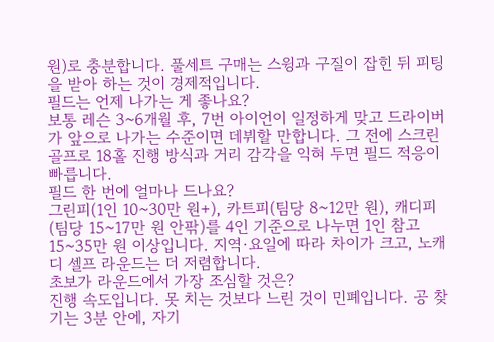원)로 충분합니다. 풀세트 구매는 스윙과 구질이 잡힌 뒤 피팅을 받아 하는 것이 경제적입니다.
필드는 언제 나가는 게 좋나요?
보통 레슨 3~6개월 후, 7번 아이언이 일정하게 맞고 드라이버가 앞으로 나가는 수준이면 데뷔할 만합니다. 그 전에 스크린골프로 18홀 진행 방식과 거리 감각을 익혀 두면 필드 적응이 빠릅니다.
필드 한 번에 얼마나 드나요?
그린피(1인 10~30만 원+), 카트피(팀당 8~12만 원), 캐디피(팀당 15~17만 원 안팎)를 4인 기준으로 나누면 1인 참고 15~35만 원 이상입니다. 지역·요일에 따라 차이가 크고, 노캐디 셀프 라운드는 더 저렴합니다.
초보가 라운드에서 가장 조심할 것은?
진행 속도입니다. 못 치는 것보다 느린 것이 민폐입니다. 공 찾기는 3분 안에, 자기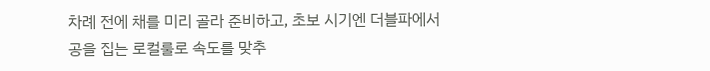차례 전에 채를 미리 골라 준비하고, 초보 시기엔 더블파에서 공을 집는 로컬룰로 속도를 맞추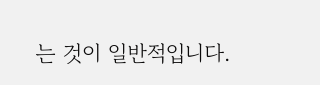는 것이 일반적입니다.